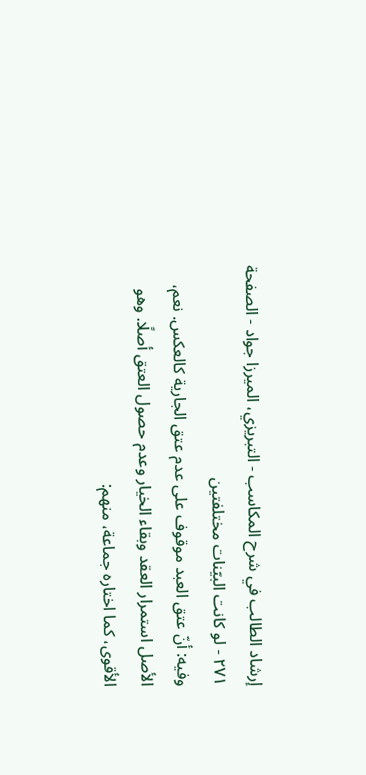إرشاد الطالب في شرح المكاسب - التبريزي، الميرزا جواد - الصفحة ٢٧١ - لو كانت البيّنات مختلفتين
وفيه: أنّ عتق العبد موقوف على عدم عتق الجارية كالعكس. نعم، الأصل استمرار العقد وبقاء الخيار وعدم حصول العتق أصلًا. وهو الأقوى، كما اختاره جماعة، منهم: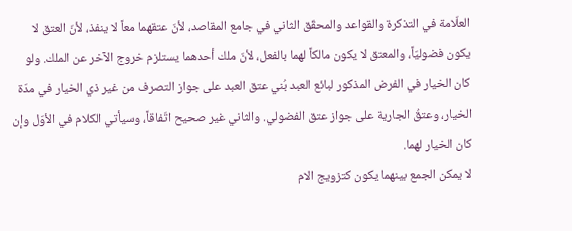العلّامة في التذكرة والقواعد والمحقّق الثاني في جامع المقاصد، لأنّ عتقهما معاً لا ينفذ، لأنّ العتق لا يكون فضوليّاً، والمعتق لا يكون مالكاً لهما بالفعل، لأنّ ملك أحدهما يستلزم خروج الآخر عن الملك. ولو كان الخيار في الفرض المذكور لبائع العبد بُني عتق العبد على جواز التصرف من غير ذي الخيار في مدّة الخيار، وعتقُ الجارية على جواز عتق الفضولي. والثاني غير صحيح اتّفاقاً، وسيأتي الكلام في الأوّل وإن كان الخيار لهما.
لا يمكن الجمع بينهما يكون كتزويج الام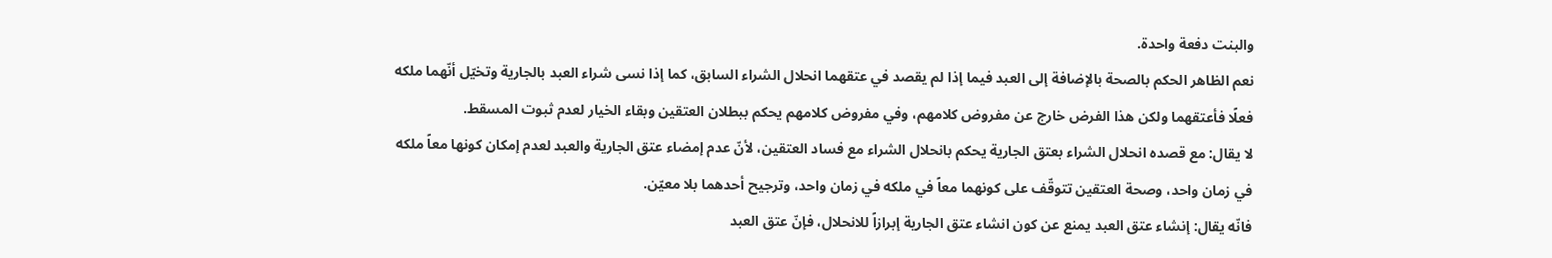والبنت دفعة واحدة.
نعم الظاهر الحكم بالصحة بالإضافة إلى العبد فيما إذا لم يقصد في عتقهما انحلال الشراء السابق، كما إذا نسى شراء العبد بالجارية وتخيّل أنّهما ملكه فعلًا فأعتقهما ولكن هذا الفرض خارج عن مفروض كلامهم، وفي مفروض كلامهم يحكم ببطلان العتقين وبقاء الخيار لعدم ثبوت المسقط.
لا يقال: مع قصده انحلال الشراء بعتق الجارية يحكم بانحلال الشراء مع فساد العتقين، لأنّ عدم إمضاء عتق الجارية والعبد لعدم إمكان كونها معاً ملكه في زمان واحد، وصحة العتقين تتوقّف على كونهما معاً في ملكه في زمان واحد، وترجيح أحدهما بلا معيّن.
فانّه يقال: إنشاء عتق العبد يمنع عن كون انشاء عتق الجارية إبرازاً للانحلال، فإنّ عتق العبد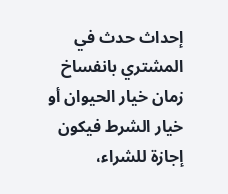إحداث حدث في المشتري بانفساخ زمان خيار الحيوان أو خيار الشرط فيكون إجازة للشراء،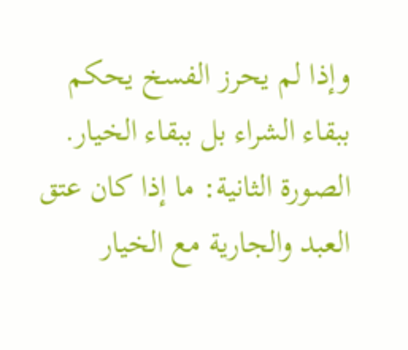وإذا لم يحرز الفسخ يحكم ببقاء الشراء بل ببقاء الخيار.
الصورة الثانية: ما إذا كان عتق العبد والجارية مع الخيار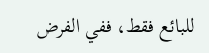للبائع فقط، ففي الفرض